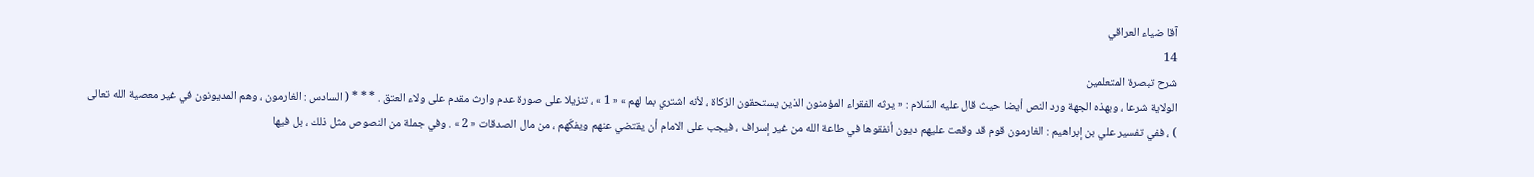آقا ضياء العراقي
14
شرح تبصرة المتعلمين
الولاية شرعا ، وبهذه الجهة ورد النص أيضا حيث قال عليه السّلام : « يرثه الفقراء المؤمنون الذين يستحقون الزكاة ، لأنه اشتري بما لهم » « 1 » ، تنزيلا على صورة عدم وارث مقدم على ولاء العتق . * * * ( السادس : الغارمون ، وهم المديونون في غير معصية الله تعالى ) ، ففي تفسير علي بن إبراهيم : الغارمون قوم قد وقعت عليهم ديون أنفقوها في طاعة الله من غير إسراف ، فيجب على الامام أن يقتضي عنهم ويفكّهم ، من مال الصدقات « 2 » . وفي جملة من النصوص مثل ذلك ، بل فيها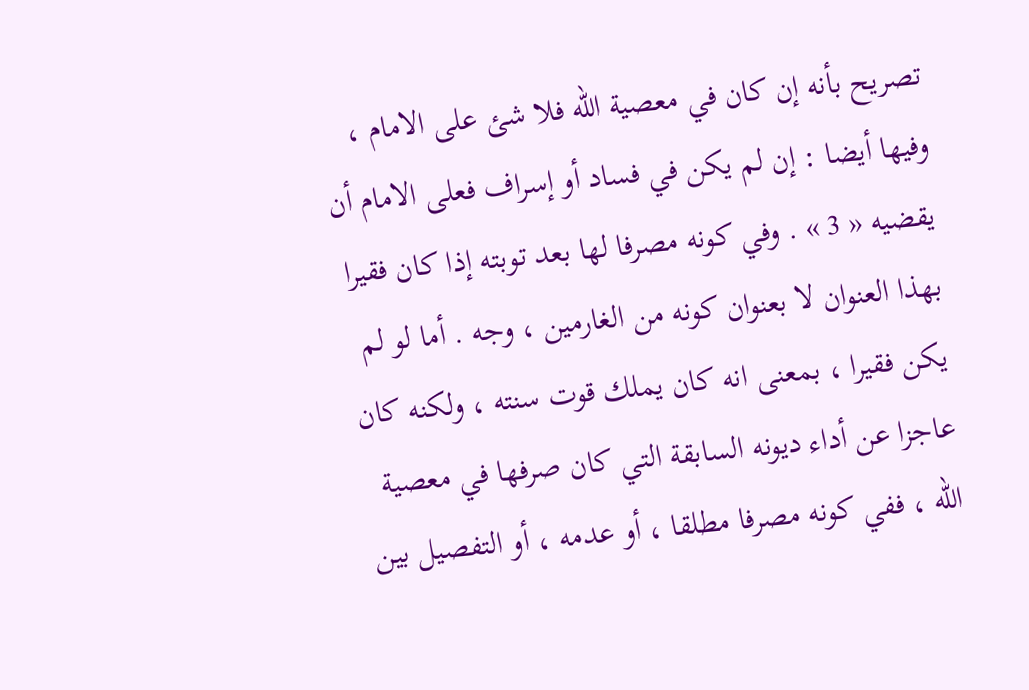تصريح بأنه إن كان في معصية الله فلا شئ على الامام ، وفيها أيضا : إن لم يكن في فساد أو إسراف فعلى الامام أن يقضيه « 3 » . وفي كونه مصرفا لها بعد توبته إذا كان فقيرا بهذا العنوان لا بعنوان كونه من الغارمين ، وجه . أما لو لم يكن فقيرا ، بمعنى انه كان يملك قوت سنته ، ولكنه كان عاجزا عن أداء ديونه السابقة التي كان صرفها في معصية الله ، ففي كونه مصرفا مطلقا ، أو عدمه ، أو التفصيل بين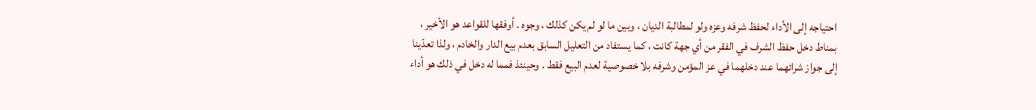احتياجه إلى الأداء لحفظ شرفه وعزه ولو لمطالبة الديان ، وبين ما لو لم يكن كذلك ، وجوه . أوفقها للقواعد هو الأخير ، بمناط دخل حفظ الشرف في الفقر من أي جهة كانت ، كما يستفاد من التعليل السابق بعدم بيع الدار والخادم ، ولذا تعدّينا إلى جواز شرائهما عند دخلهما في عز المؤمن وشرفه بلا خصوصية لعدم البيع فقط . وحينئذ فمما له دخل في ذلك هو أداء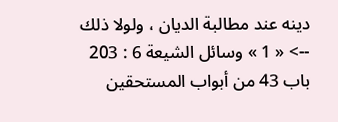دينه عند مطالبة الديان ، ولولا ذلك
--> « 1 » وسائل الشيعة 6 : 203 باب 43 من أبواب المستحقين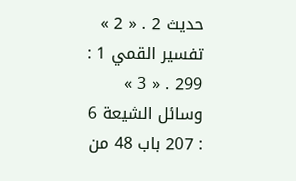حديث 2 . « 2 » تفسير القمي 1 : 299 . « 3 » وسائل الشيعة 6 : 207 باب 48 من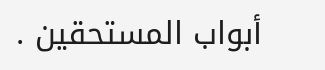أبواب المستحقين .